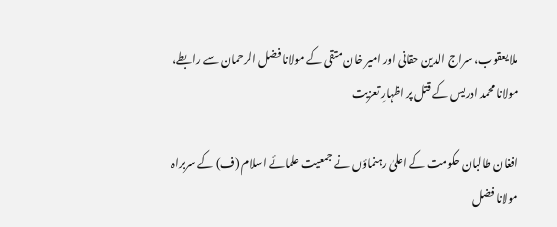ملا یعقوب، سراج الدین حقانی اور امیر خان متقی کے مولانا فضل الرحمان سے رابطے، مولانا محمد ادریس کے قتل پر اظہارِ تعزیت

افغان طالبان حکومت کے اعلیٰ رہنماؤں نے جمعیت علمائے اسلام (ف) کے سربراہ مولانا فضل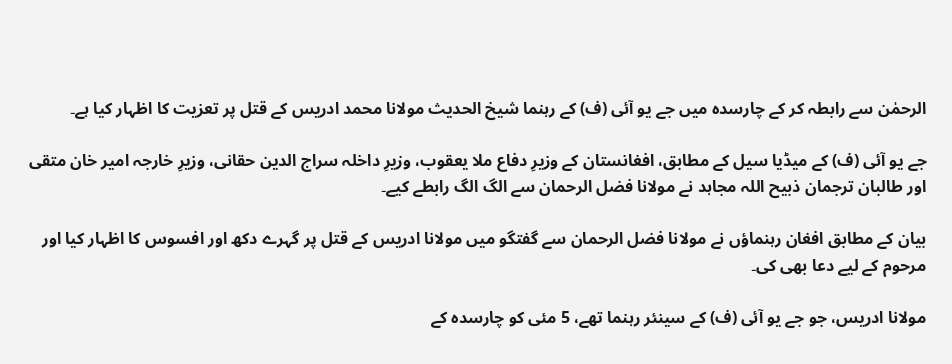الرحمٰن سے رابطہ کر کے چارسدہ میں جے یو آئی (ف) کے رہنما شیخ الحدیث مولانا محمد ادریس کے قتل پر تعزیت کا اظہار کیا ہے۔

جے یو آئی (ف) کے میڈیا سیل کے مطابق، افغانستان کے وزیرِ دفاع ملا یعقوب، وزیرِ داخلہ سراج الدین حقانی، وزیرِ خارجہ امیر خان متقی اور طالبان ترجمان ذبیح اللہ مجاہد نے مولانا فضل الرحمان سے الگ الگ رابطے کیے۔

بیان کے مطابق افغان رہنماؤں نے مولانا فضل الرحمان سے گفتگو میں مولانا ادریس کے قتل پر گہرے دکھ اور افسوس کا اظہار کیا اور مرحوم کے لیے دعا بھی کی۔

مولانا ادریس، جو جے یو آئی (ف) کے سینئر رہنما تھے، 5 مئی کو چارسدہ کے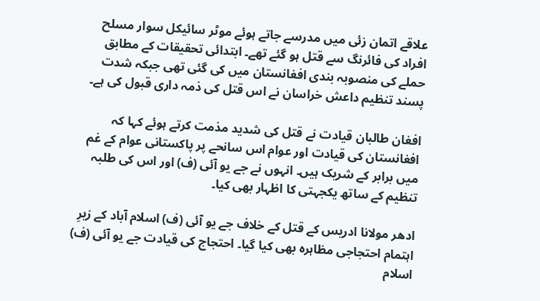علاقے اتمان زئی میں مدرسے جاتے ہوئے موٹر سائیکل سوار مسلح افراد کی فائرنگ سے قتل ہو گئے تھے۔ ابتدائی تحقیقات کے مطابق حملے کی منصوبہ بندی افغانستان میں کی گئی تھی جبکہ شدت پسند تنظیم داعش خراسان نے اس قتل کی ذمہ داری قبول کی ہے۔

افغان طالبان قیادت نے قتل کی شدید مذمت کرتے ہوئے کہا کہ افغانستان کی قیادت اور عوام اس سانحے پر پاکستانی عوام کے غم میں برابر کے شریک ہیں۔ انہوں نے جے یو آئی (ف) اور اس کی طلبہ تنظیم کے ساتھ یکجہتی کا اظہار بھی کیا۔

ادھر مولانا ادریس کے قتل کے خلاف جے یو آئی (ف) اسلام آباد کے زیرِ اہتمام احتجاجی مظاہرہ بھی کیا گیا۔ احتجاج کی قیادت جے یو آئی (ف) اسلام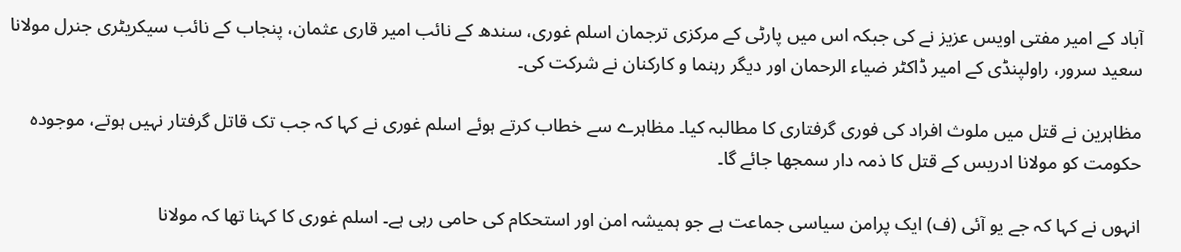آباد کے امیر مفتی اویس عزیز نے کی جبکہ اس میں پارٹی کے مرکزی ترجمان اسلم غوری، سندھ کے نائب امیر قاری عثمان، پنجاب کے نائب سیکریٹری جنرل مولانا سعید سرور، راولپنڈی کے امیر ڈاکٹر ضیاء الرحمان اور دیگر رہنما و کارکنان نے شرکت کی۔

مظاہرین نے قتل میں ملوث افراد کی فوری گرفتاری کا مطالبہ کیا۔ مظاہرے سے خطاب کرتے ہوئے اسلم غوری نے کہا کہ جب تک قاتل گرفتار نہیں ہوتے، موجودہ حکومت کو مولانا ادریس کے قتل کا ذمہ دار سمجھا جائے گا۔

انہوں نے کہا کہ جے یو آئی (ف) ایک پرامن سیاسی جماعت ہے جو ہمیشہ امن اور استحکام کی حامی رہی ہے۔ اسلم غوری کا کہنا تھا کہ مولانا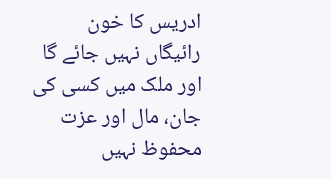ادریس کا خون رائیگاں نہیں جائے گا اور ملک میں کسی کی جان، مال اور عزت محفوظ نہیں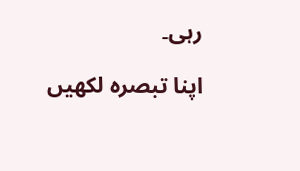رہی۔

اپنا تبصرہ لکھیں